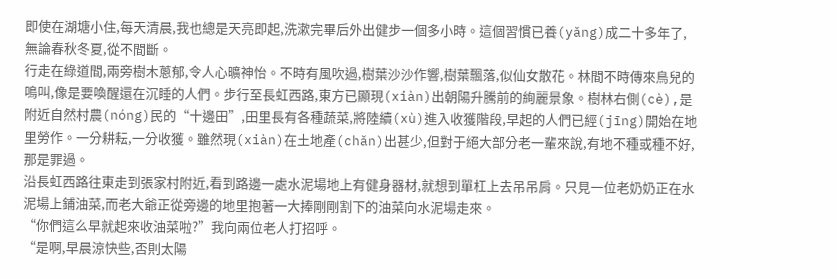即使在湖塘小住,每天清晨,我也總是天亮即起,洗漱完畢后外出健步一個多小時。這個習慣已養(yǎng)成二十多年了,無論春秋冬夏,從不間斷。
行走在綠道間,兩旁樹木蔥郁,令人心曠神怡。不時有風吹過,樹葉沙沙作響,樹葉飄落,似仙女散花。林間不時傳來鳥兒的鳴叫,像是要喚醒還在沉睡的人們。步行至長虹西路,東方已顯現(xiàn)出朝陽升騰前的絢麗景象。樹林右側(cè),是附近自然村農(nóng)民的“十邊田”,田里長有各種蔬菜,將陸續(xù)進入收獲階段,早起的人們已經(jīng)開始在地里勞作。一分耕耘,一分收獲。雖然現(xiàn)在土地產(chǎn)出甚少,但對于絕大部分老一輩來說,有地不種或種不好,那是罪過。
沿長虹西路往東走到張家村附近,看到路邊一處水泥場地上有健身器材,就想到單杠上去吊吊肩。只見一位老奶奶正在水泥場上鋪油菜,而老大爺正從旁邊的地里抱著一大捧剛剛割下的油菜向水泥場走來。
“你們這么早就起來收油菜啦?”我向兩位老人打招呼。
“是啊,早晨涼快些,否則太陽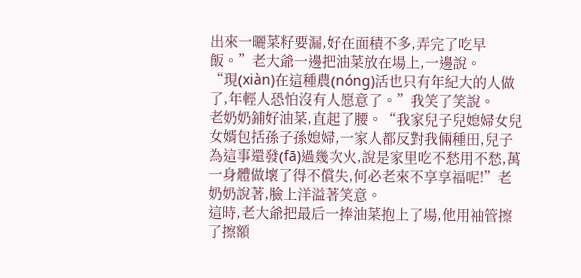出來一曬菜籽要漏,好在面積不多,弄完了吃早飯。”老大爺一邊把油菜放在場上,一邊說。
“現(xiàn)在這種農(nóng)活也只有年紀大的人做了,年輕人恐怕沒有人愿意了。”我笑了笑說。
老奶奶鋪好油菜,直起了腰。“我家兒子兒媳婦女兒女婿包括孫子孫媳婦,一家人都反對我倆種田,兒子為這事還發(fā)過幾次火,說是家里吃不愁用不愁,萬一身體做壞了得不償失,何必老來不享享福呢!”老奶奶說著,臉上洋溢著笑意。
這時,老大爺把最后一捧油菜抱上了場,他用袖管擦了擦額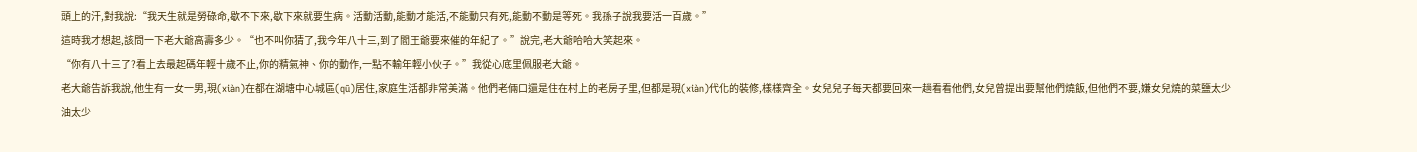頭上的汗,對我說:“我天生就是勞碌命,歇不下來,歇下來就要生病。活動活動,能動才能活,不能動只有死,能動不動是等死。我孫子說我要活一百歲。”
這時我才想起,該問一下老大爺高壽多少。“也不叫你猜了,我今年八十三,到了閻王爺要來催的年紀了。”說完,老大爺哈哈大笑起來。
“你有八十三了?看上去最起碼年輕十歲不止,你的精氣神、你的動作,一點不輸年輕小伙子。”我從心底里佩服老大爺。
老大爺告訴我說,他生有一女一男,現(xiàn)在都在湖塘中心城區(qū)居住,家庭生活都非常美滿。他們老倆口還是住在村上的老房子里,但都是現(xiàn)代化的裝修,樣樣齊全。女兒兒子每天都要回來一趟看看他們,女兒曾提出要幫他們燒飯,但他們不要,嫌女兒燒的菜鹽太少油太少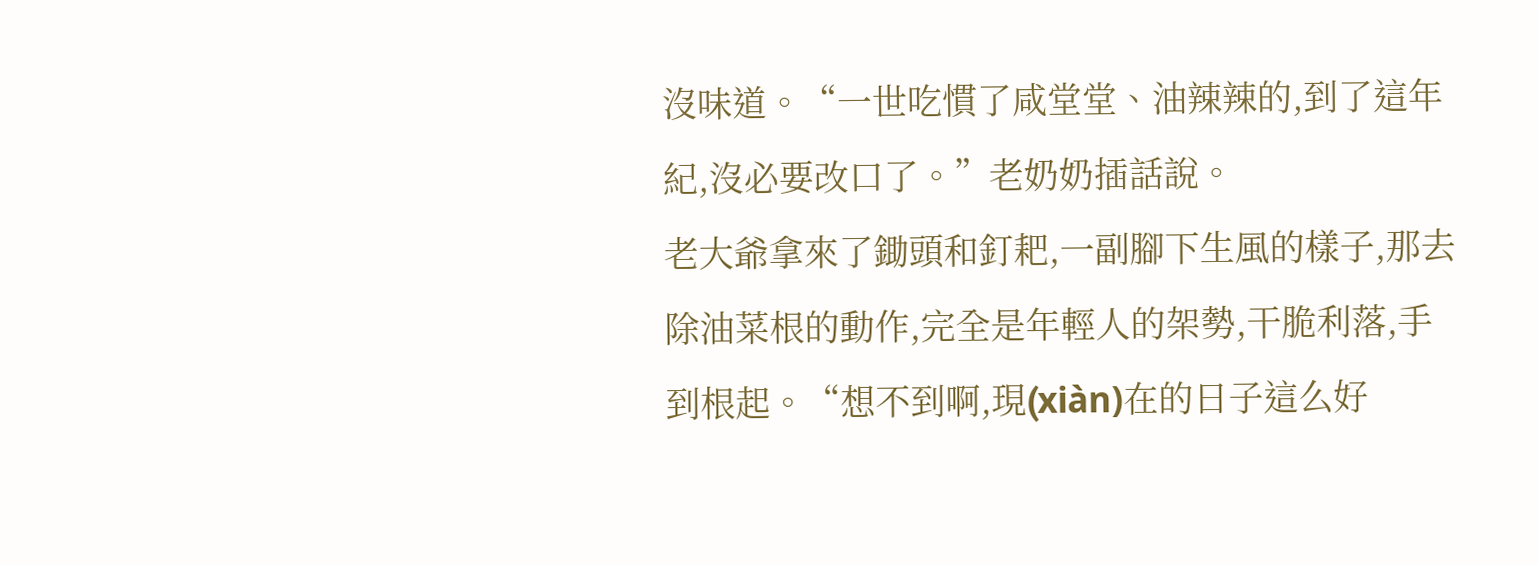沒味道。“一世吃慣了咸堂堂、油辣辣的,到了這年紀,沒必要改口了。”老奶奶插話說。
老大爺拿來了鋤頭和釘耙,一副腳下生風的樣子,那去除油菜根的動作,完全是年輕人的架勢,干脆利落,手到根起。“想不到啊,現(xiàn)在的日子這么好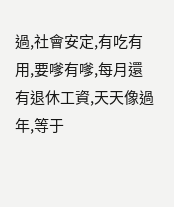過,社會安定,有吃有用,要嗲有嗲,每月還有退休工資,天天像過年,等于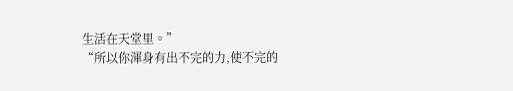生活在天堂里。”
“所以你渾身有出不完的力,使不完的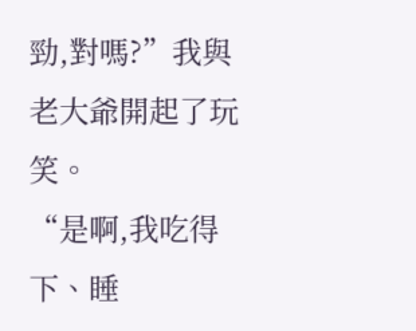勁,對嗎?”我與老大爺開起了玩笑。
“是啊,我吃得下、睡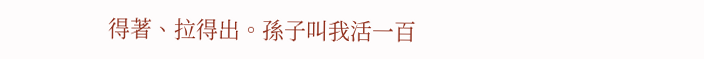得著、拉得出。孫子叫我活一百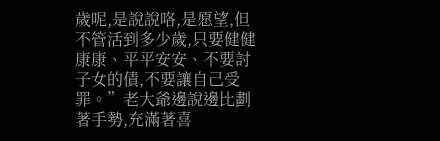歲呢,是說說咯,是愿望,但不管活到多少歲,只要健健康康、平平安安、不要討子女的債,不要讓自己受罪。”老大爺邊說邊比劃著手勢,充滿著喜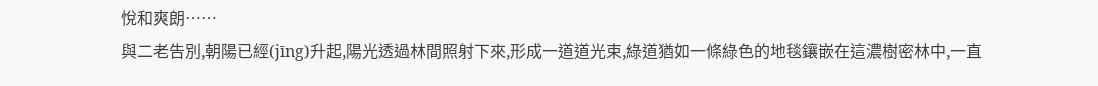悅和爽朗……
與二老告別,朝陽已經(jīng)升起,陽光透過林間照射下來,形成一道道光束,綠道猶如一條綠色的地毯鑲嵌在這濃樹密林中,一直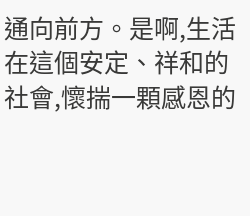通向前方。是啊,生活在這個安定、祥和的社會,懷揣一顆感恩的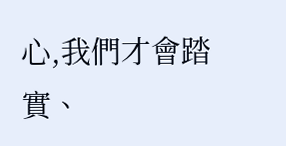心,我們才會踏實、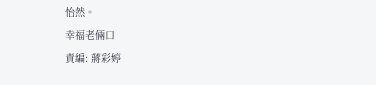怡然。
幸福老倆口
責編: 蔣彩婷